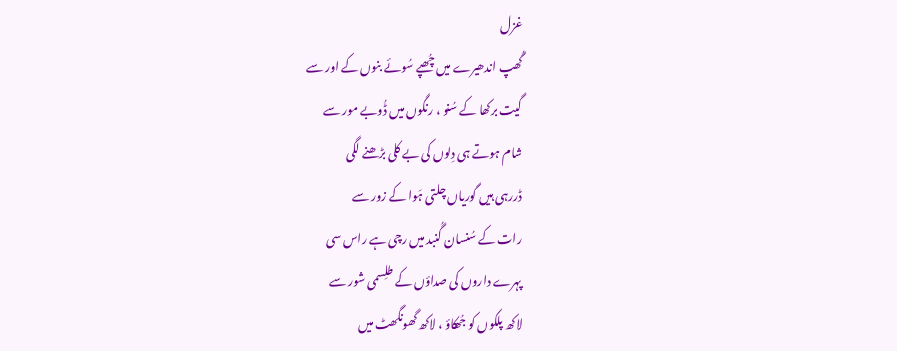غزل
گُھپ اندھیرے میں چُھپے سُوئے بنوں کے اور سے
گیت برکھا کے سُنو ، رنگوں میں ڈُوبے مور سے
شام ہوتے ہی دِلوں کی بے کلی بڑھنے لگی
ڈررہی ہیں گوریاں چلتی ہَوا کے زور سے
رات کے سُنسان گُنبد میں رچی ہے راس سی
پہرے داروں کی صداؤں کے طلِسمی شور سے
لاکھ پلکوں کو جُھکاؤ ، لاکھ گھونگھٹ میں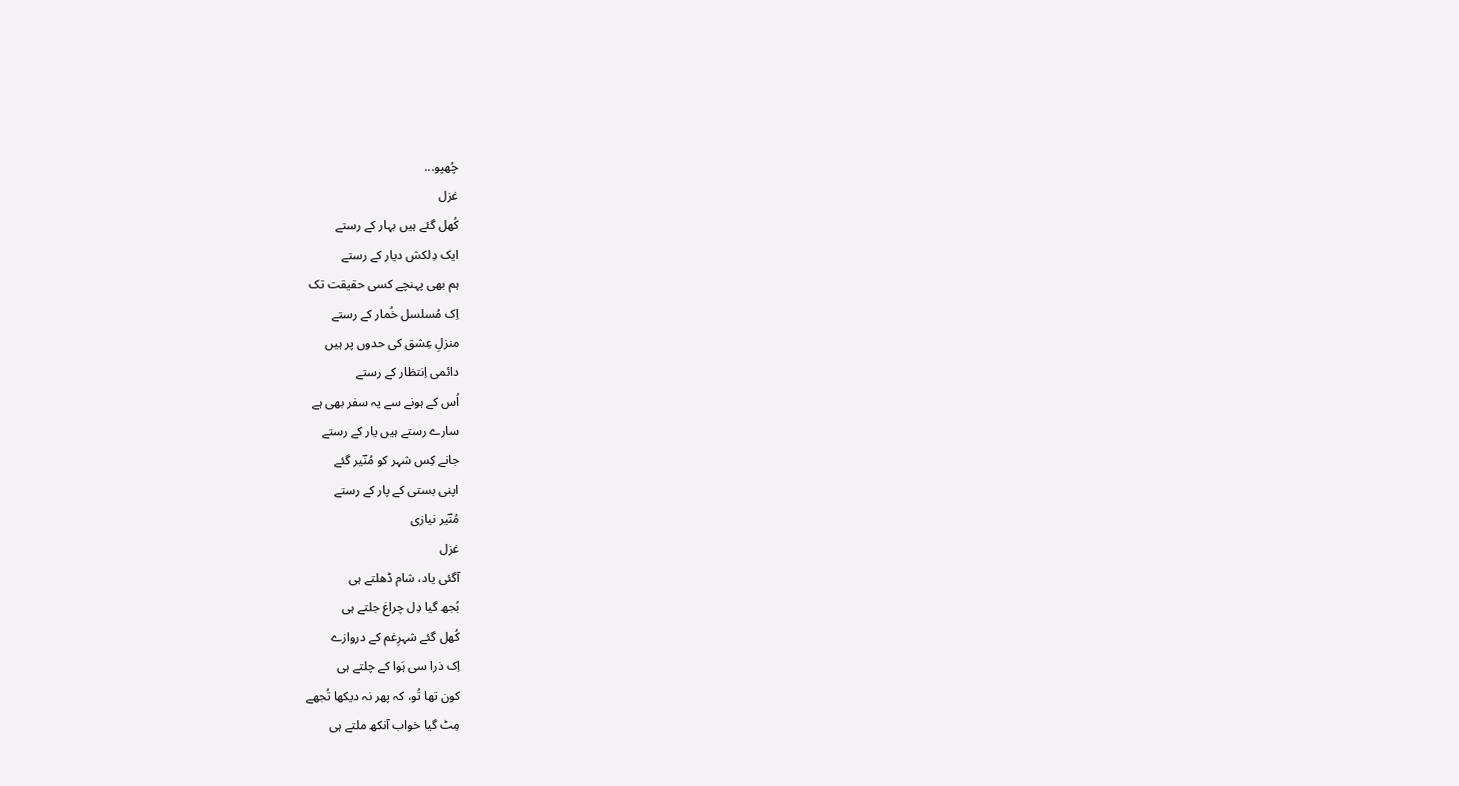چُھپو...
غزل
کُھل گئے ہیں بہار کے رستے
ایک دِلکش دیار کے رستے
ہم بھی پہنچے کسی حقیقت تک
اِک مُسلسل خُمار کے رستے
منزلِ عِشق کی حدوں پر ہیں
دائمی اِنتظار کے رستے
اُس کے ہونے سے یہ سفر بھی ہے
سارے رستے ہیں یار کے رستے
جانے کِس شہر کو مُنؔیر گئے
اپنی بستی کے پار کے رستے
مُنؔیر نیازی
غزل
آگئی یاد، شام ڈھلتے ہی
بُجھ گیا دِل چراغ جلتے ہی
کُھل گئے شہرِغم کے دروازے
اِک ذرا سی ہَوا کے چلتے ہی
کون تھا تُو، کہ پھر نہ دیکھا تُجھے
مِٹ گیا خواب آنکھ ملتے ہی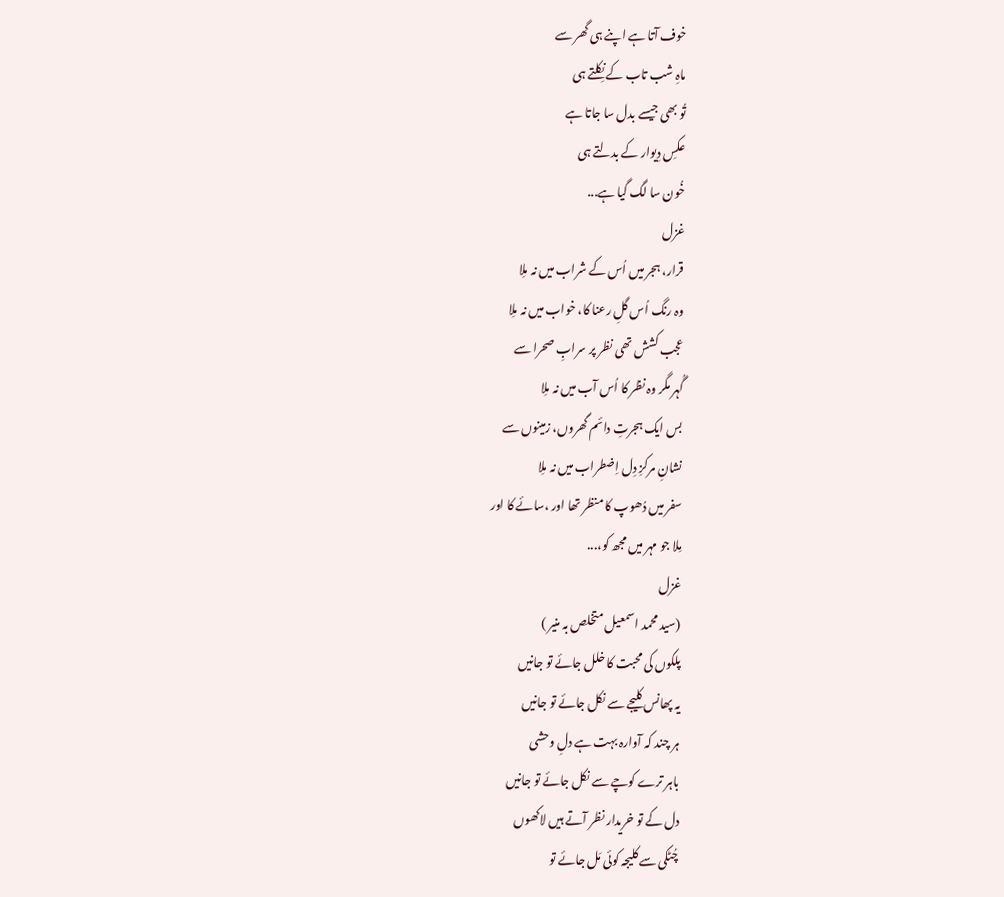خوف آتا ہے اپنے ہی گھر سے
ماہِ شب تاب کے نِکلتے ہی
تُو بھی جیسے بدل سا جاتا ہے
عکسِ دِیوار کے بدلتے ہی
خُون سا لگ گیا ہے...
غزل
قرار، ہجر میں اُس کے شراب میں نہ ملِا
وہ رنگ اُس گلِ رعنا کا، خواب میں نہ ملِا
عجب کشش تھی نظر پر سرابِ صحرا سے
گُہر مگر وہ نظر کا اُس آب میں نہ ملِا
بس ایک ہجرتِ دائم گھروں، زمینوں سے
نشانِ مرکزِ دِل اِضطراب میں نہ ملِا
سفر میں دُھوپ کا منظر تھا اور ،سائے کا اور
مِلا جو مہر میں مجھ کو،...
غزل
(سید محمد اسمعیل متخلص بہ منیر )
پلکوں کی محبت کا خلل جائے تو جانیں
یہ پھانس کلیجے سے نکل جائے تو جانیں
ہر چند کہ آوارہ بہت ہے دلِ وحشی
باہر ترے کوچے سے نکل جائے تو جانیں
دل کے تو خریدار نظر آتے ہیں لاکھوں
چُٹکی سے کلیجہ کوئی مَل جائے تو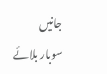جانیں
سوبار بلائے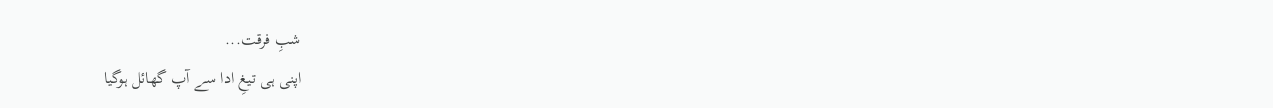شبِ فرقت...
اپنی ہی تیغِ ادا سے آپ گھائل ہوگیا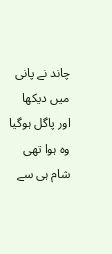چاند نے پانی میں دیکھا اور پاگل ہوگیا
وہ ہوا تھی شام ہی سے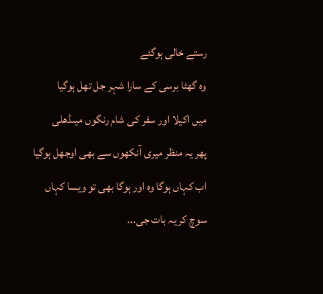رستے خالی ہوگئے
وہ گھٹا برسی کے سارا شہر جل تھل ہوگیا
میں اکیلا اور سفر کی شام رنگوں میںڈھلی
پھر یہ منظر میری آنکھوں سے بھی اوجھل ہوگیا
اب کہاں ہوگا وہ اور ہوگا بھی تو ویسا کہاں
سوچ کر یہ بات جی...